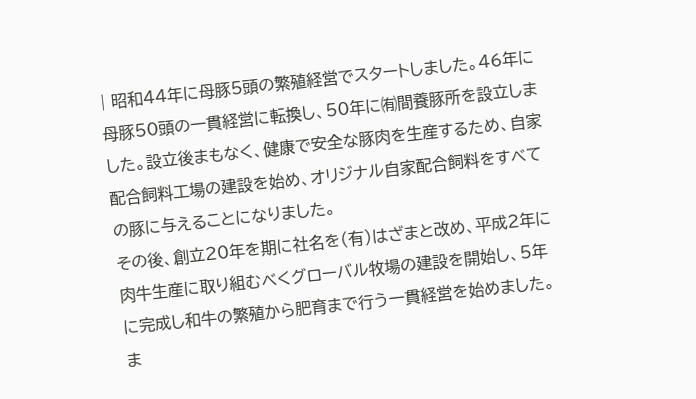| 昭和44年に母豚5頭の繁殖経営でスタートしました。46年に母豚50頭の一貫経営に転換し、50年に㈲間養豚所を設立しました。設立後まもなく、健康で安全な豚肉を生産するため、自家配合飼料工場の建設を始め、オリジナル自家配合飼料をすべての豚に与えることになりました。
その後、創立20年を期に社名を(有)はざまと改め、平成2年に肉牛生産に取り組むべくグローバル牧場の建設を開始し、5年に完成し和牛の繁殖から肥育まで行う一貫経営を始めました。ま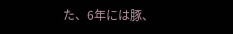た、6年には豚、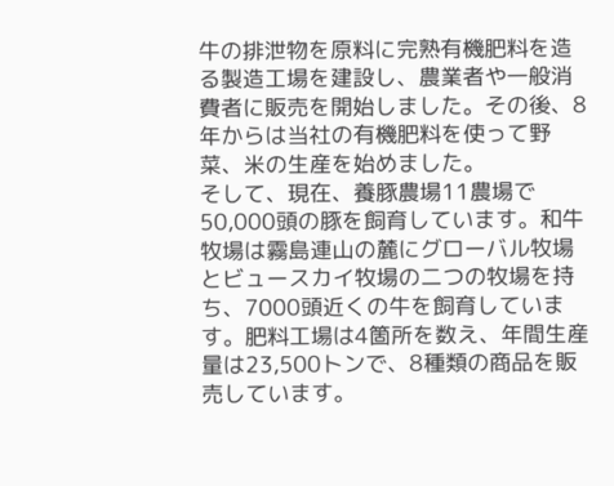牛の排泄物を原料に完熟有機肥料を造る製造工場を建設し、農業者や一般消費者に販売を開始しました。その後、8年からは当社の有機肥料を使って野菜、米の生産を始めました。
そして、現在、養豚農場11農場で50,000頭の豚を飼育しています。和牛牧場は霧島連山の麓にグローバル牧場とビュースカイ牧場の二つの牧場を持ち、7000頭近くの牛を飼育しています。肥料工場は4箇所を数え、年間生産量は23,500トンで、8種類の商品を販売しています。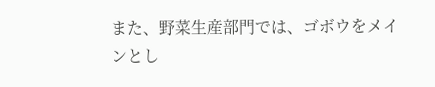また、野菜生産部門では、ゴボウをメインとし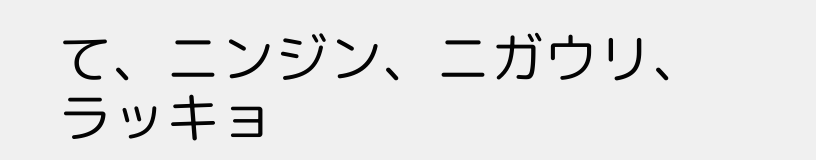て、ニンジン、ニガウリ、ラッキョ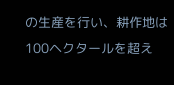の生産を行い、耕作地は100ヘクタールを超え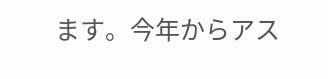ます。今年からアス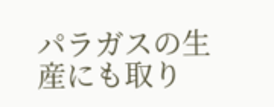パラガスの生産にも取り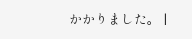かかりました。 |